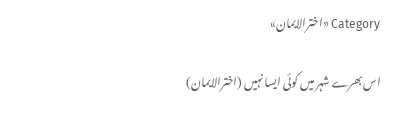Category «اخترالایمان»

اس بھرے شہر میں کوئی ایسا نہیں (اخترالایمان)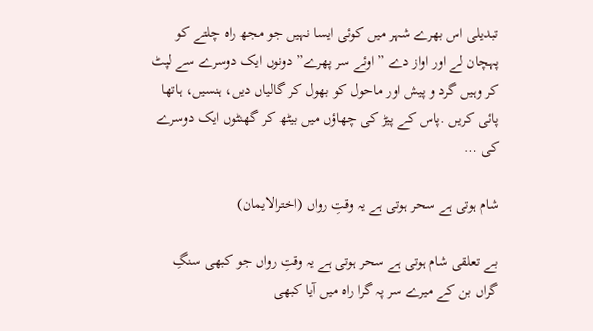تبدیلی اس بھرے شہر میں کوئی ایسا نہیں جو مجھ راہ چلتے کو پہچان لے اور اواز دے ” اوئے سر پھرے” دونوں ایک دوسرے سے لپٹ کر وہیں گرد و پیش اور ماحول کو بھول کر گالیاں دیں، ہنسیں، ہاتھا پائی کریں .پاس کے پیڑ کی چھاؤں میں بیٹھ کر گھنٹوں ایک دوسرے کی …

شام ہوتی ہے سحر ہوتی ہے یہ وقتِ رواں (اخترالایمان)

بے تعلقی شام ہوتی ہے سحر ہوتی ہے یہ وقتِ رواں جو کبھی سنگِ گراں بن کے میرے سر پہ گرا راہ میں آیا کبھی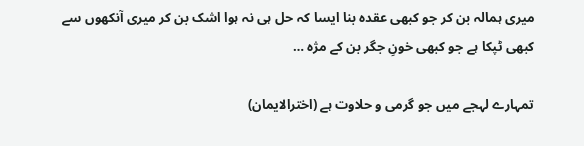میری ہمالہ بن کر جو کبھی عقدہ بنا ایسا کہ حل ہی نہ ہوا اشک بن کر میری آنکھوں سے کبھی ٹپکا ہے جو کبھی خونِ جگر بن کے مژہ …

تمہارے لہجے میں جو گرمی و حلاوت ہے (اخترالایمان)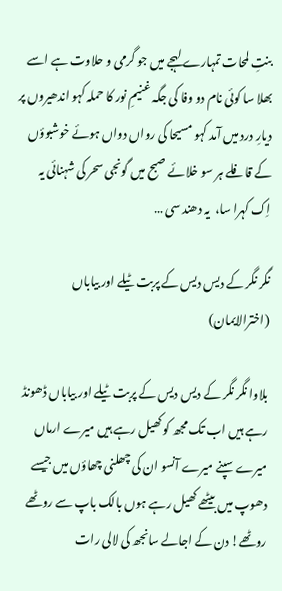بنتِ لمحات تمہارے لہجے میں جو گرمی و حلاوت ہے اسے بھلا سا کوئی نام دو وفا کی جگہ غنیمِ نور کا حملہ کہو اندھیروں پر دیارِ درد میں آمد کہو مسیحا کی رواں دواں ہوئے خوشبوؤں کے قافلے ہر سو خلائے صبح میں گونجی سحر کی شہنائی یہ اِک کہرا سا،  یہ دھند سی …

نگر نگر کے دیس دیس کے پربت ٹیلے اور بیاباں (اخترالایمان)

بلاوا نگر نگر کے دیس دیس کے پربت ٹیلے اور بیاباں ڈھونڈ رہے ہیں اب تک مجھ کو کھیل رہے ہیں میرے ارماں میرے سپنے میرے آنسو ان کی چھلنی چھاؤں میں جیسے دھوپ میں بیٹھے کھیل رہے ہوں بالک باپ سے روٹھے روٹھے! دن کے اجالے سانجھ کی لالی رات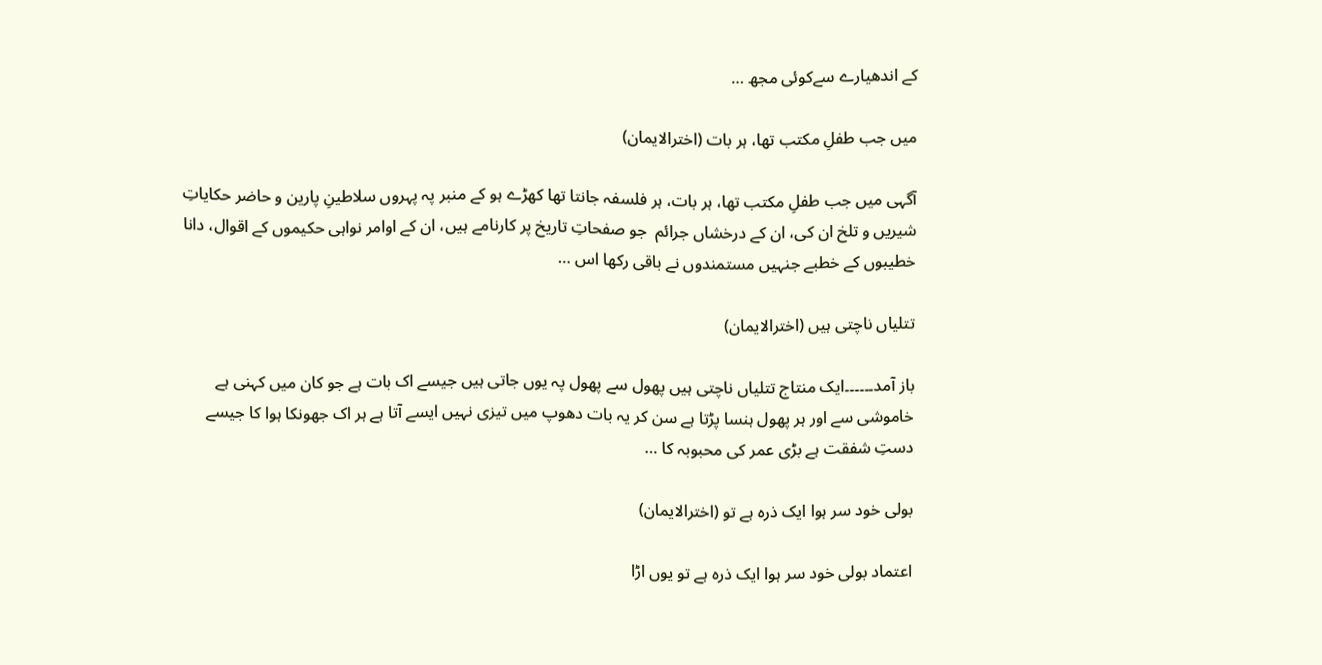کے اندھیارے سےکوئی مجھ …

میں جب طفلِ مکتب تھا، ہر بات (اخترالایمان)

آگہی میں جب طفلِ مکتب تھا، ہر بات، ہر فلسفہ جانتا تھا کھڑے ہو کے منبر پہ پہروں سلاطینِ پارین و حاضر حکایاتِ شیریں و تلخ ان کی، ان کے درخشاں جرائم  جو صفحاتِ تاریخ پر کارنامے ہیں، ان کے اوامر نواہی حکیموں کے اقوال، دانا خطیبوں کے خطبے جنہیں مستمندوں نے باقی رکھا اس …

تتلیاں ناچتی ہیں (اخترالایمان)

باز آمد۔۔۔۔۔۔ایک منتاج تتلیاں ناچتی ہیں پھول سے پھول پہ یوں جاتی ہیں جیسے اک بات ہے جو کان میں کہنی ہے خاموشی سے اور ہر پھول ہنسا پڑتا ہے سن کر یہ بات دھوپ میں تیزی نہیں ایسے آتا ہے ہر اک جھونکا ہوا کا جیسے دستِ شفقت ہے بڑی عمر کی محبوبہ کا …

بولی خود سر ہوا ایک ذرہ ہے تو (اخترالایمان)

اعتماد بولی خود سر ہوا ایک ذرہ ہے تو یوں اڑا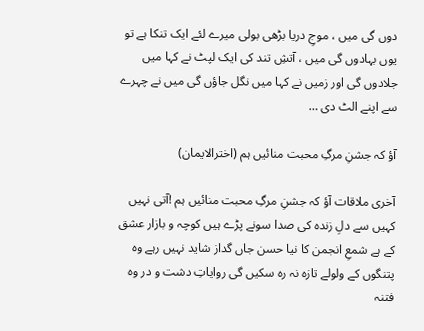دوں گی میں ، موجِ دریا بڑھی بولی میرے لئے ایک تنکا ہے تو یوں بہادوں گی میں ، آتشِ تند کی ایک لپٹ نے کہا میں جلادوں گی اور زمیں نے کہا میں نگل جاؤں گی میں نے چہرے سے اپنے الٹ دی …

آؤ کہ جشنِ مرگِ محبت منائیں ہم (اخترالایمان)

آخری ملاقات آؤ کہ جشنِ مرگِ محبت منائیں ہم !آتی نہیں کہیں سے دلِ زندہ کی صدا سونے پڑے ہیں کوچہ و بازار عشق کے ہے شمعِ انجمن کا نیا حسن جاں گداز شاید نہیں رہے وہ پتنگوں کے ولولے تازہ نہ رہ سکیں گی روایاتِ دشت و در وہ فتنہ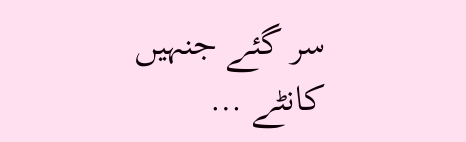سر گئے جنہیں کانٹے …